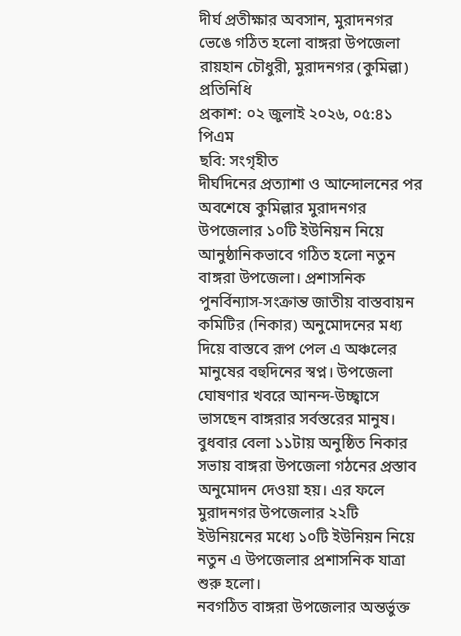দীর্ঘ প্রতীক্ষার অবসান, মুরাদনগর ভেঙে গঠিত হলো বাঙ্গরা উপজেলা
রায়হান চৌধুরী, মুরাদনগর (কুমিল্লা) প্রতিনিধি
প্রকাশ: ০২ জুলাই ২০২৬, ০৫:৪১ পিএম
ছবি: সংগৃহীত
দীর্ঘদিনের প্রত্যাশা ও আন্দোলনের পর অবশেষে কুমিল্লার মুরাদনগর উপজেলার ১০টি ইউনিয়ন নিয়ে আনুষ্ঠানিকভাবে গঠিত হলো নতুন বাঙ্গরা উপজেলা। প্রশাসনিক পুনর্বিন্যাস-সংক্রান্ত জাতীয় বাস্তবায়ন কমিটির (নিকার) অনুমোদনের মধ্য দিয়ে বাস্তবে রূপ পেল এ অঞ্চলের মানুষের বহুদিনের স্বপ্ন। উপজেলা ঘোষণার খবরে আনন্দ-উচ্ছ্বাসে ভাসছেন বাঙ্গরার সর্বস্তরের মানুষ।
বুধবার বেলা ১১টায় অনুষ্ঠিত নিকার সভায় বাঙ্গরা উপজেলা গঠনের প্রস্তাব অনুমোদন দেওয়া হয়। এর ফলে মুরাদনগর উপজেলার ২২টি ইউনিয়নের মধ্যে ১০টি ইউনিয়ন নিয়ে নতুন এ উপজেলার প্রশাসনিক যাত্রা শুরু হলো।
নবগঠিত বাঙ্গরা উপজেলার অন্তর্ভুক্ত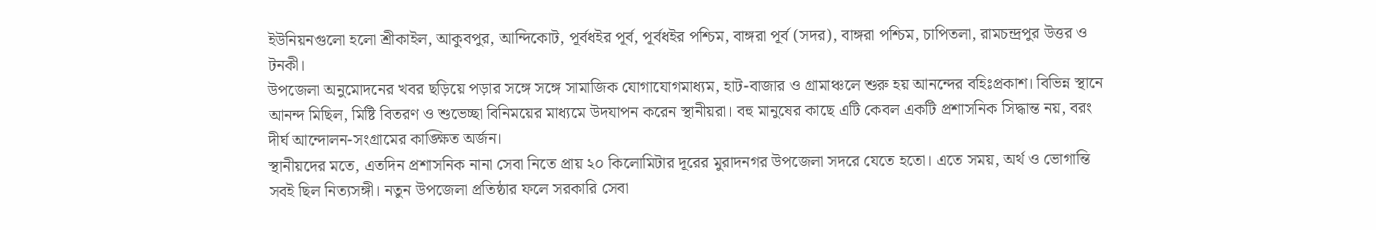ইউনিয়নগুলো হলো শ্রীকাইল, আকুবপুর, আন্দিকোট, পূর্বধইর পূর্ব, পূর্বধইর পশ্চিম, বাঙ্গরা পূর্ব (সদর), বাঙ্গরা পশ্চিম, চাপিতলা, রামচন্দ্রপুর উত্তর ও টনকী।
উপজেলা অনুমোদনের খবর ছড়িয়ে পড়ার সঙ্গে সঙ্গে সামাজিক যোগাযোগমাধ্যম, হাট-বাজার ও গ্রামাঞ্চলে শুরু হয় আনন্দের বহিঃপ্রকাশ। বিভিন্ন স্থানে আনন্দ মিছিল, মিষ্টি বিতরণ ও শুভেচ্ছা বিনিময়ের মাধ্যমে উদযাপন করেন স্থানীয়রা। বহু মানুষের কাছে এটি কেবল একটি প্রশাসনিক সিদ্ধান্ত নয়, বরং দীর্ঘ আন্দোলন-সংগ্রামের কাঙ্ক্ষিত অর্জন।
স্থানীয়দের মতে, এতদিন প্রশাসনিক নানা সেবা নিতে প্রায় ২০ কিলোমিটার দূরের মুরাদনগর উপজেলা সদরে যেতে হতো। এতে সময়, অর্থ ও ভোগান্তি সবই ছিল নিত্যসঙ্গী। নতুন উপজেলা প্রতিষ্ঠার ফলে সরকারি সেবা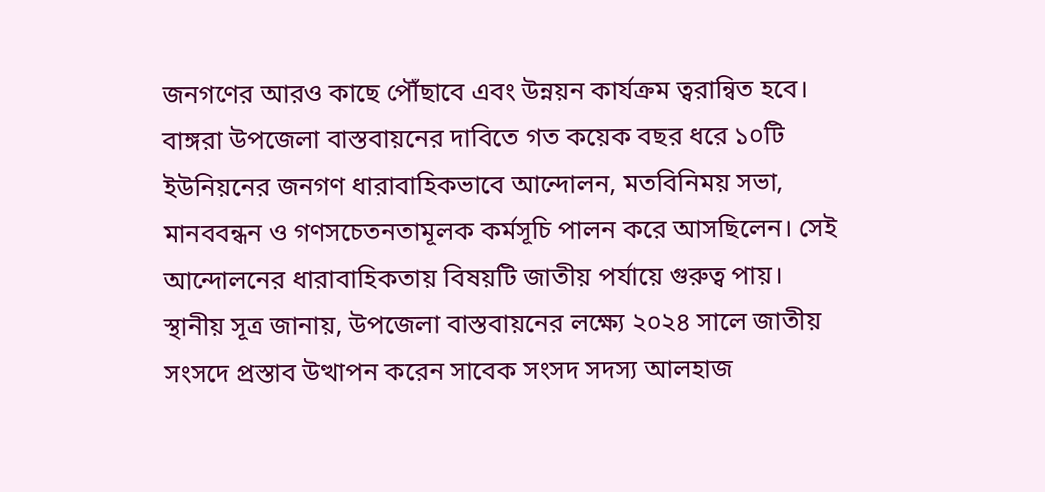জনগণের আরও কাছে পৌঁছাবে এবং উন্নয়ন কার্যক্রম ত্বরান্বিত হবে।
বাঙ্গরা উপজেলা বাস্তবায়নের দাবিতে গত কয়েক বছর ধরে ১০টি ইউনিয়নের জনগণ ধারাবাহিকভাবে আন্দোলন, মতবিনিময় সভা, মানববন্ধন ও গণসচেতনতামূলক কর্মসূচি পালন করে আসছিলেন। সেই আন্দোলনের ধারাবাহিকতায় বিষয়টি জাতীয় পর্যায়ে গুরুত্ব পায়।
স্থানীয় সূত্র জানায়, উপজেলা বাস্তবায়নের লক্ষ্যে ২০২৪ সালে জাতীয় সংসদে প্রস্তাব উত্থাপন করেন সাবেক সংসদ সদস্য আলহাজ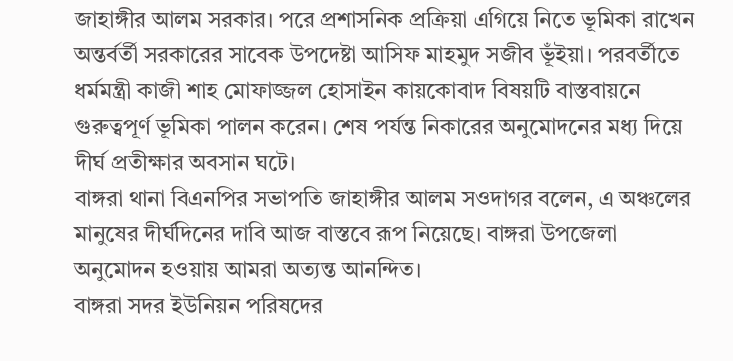জাহাঙ্গীর আলম সরকার। পরে প্রশাসনিক প্রক্রিয়া এগিয়ে নিতে ভূমিকা রাখেন অন্তর্বর্তী সরকারের সাবেক উপদেষ্টা আসিফ মাহমুদ সজীব ভূঁইয়া। পরবর্তীতে ধর্মমন্ত্রী কাজী শাহ মোফাজ্জল হোসাইন কায়কোবাদ বিষয়টি বাস্তবায়নে গুরুত্বপূর্ণ ভূমিকা পালন করেন। শেষ পর্যন্ত নিকারের অনুমোদনের মধ্য দিয়ে দীর্ঘ প্রতীক্ষার অবসান ঘটে।
বাঙ্গরা থানা বিএনপির সভাপতি জাহাঙ্গীর আলম সওদাগর বলেন, এ অঞ্চলের মানুষের দীর্ঘদিনের দাবি আজ বাস্তবে রূপ নিয়েছে। বাঙ্গরা উপজেলা অনুমোদন হওয়ায় আমরা অত্যন্ত আনন্দিত।
বাঙ্গরা সদর ইউনিয়ন পরিষদের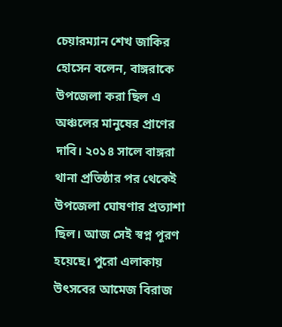চেয়ারম্যান শেখ জাকির হোসেন বলেন, বাঙ্গরাকে উপজেলা করা ছিল এ অঞ্চলের মানুষের প্রাণের দাবি। ২০১৪ সালে বাঙ্গরা থানা প্রতিষ্ঠার পর থেকেই উপজেলা ঘোষণার প্রত্যাশা ছিল। আজ সেই স্বপ্ন পূরণ হয়েছে। পুরো এলাকায় উৎসবের আমেজ বিরাজ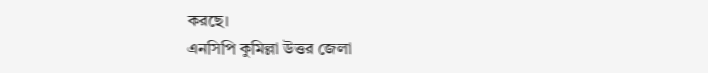করছে।
এনসিপি কুমিল্লা উত্তর জেলা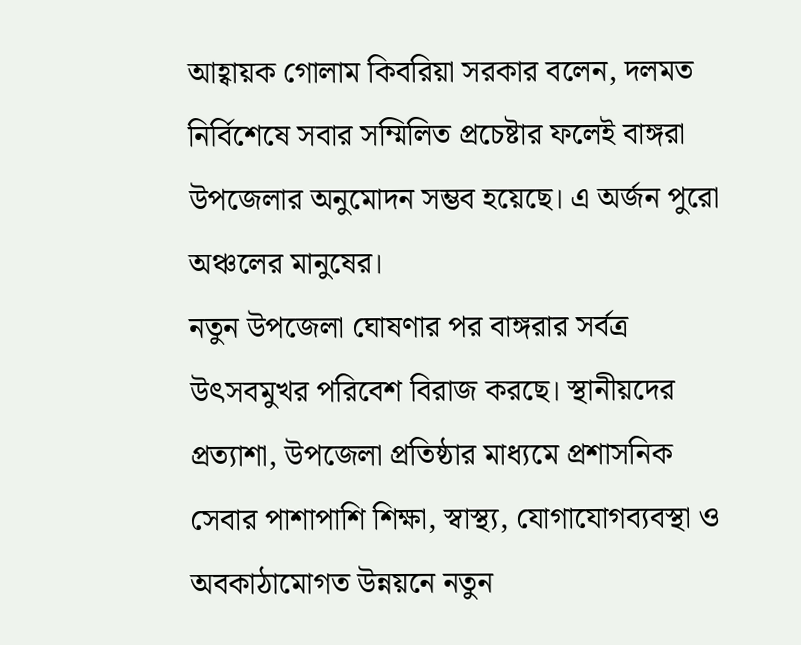আহ্বায়ক গোলাম কিবরিয়া সরকার বলেন, দলমত নির্বিশেষে সবার সম্মিলিত প্রচেষ্টার ফলেই বাঙ্গরা উপজেলার অনুমোদন সম্ভব হয়েছে। এ অর্জন পুরো অঞ্চলের মানুষের।
নতুন উপজেলা ঘোষণার পর বাঙ্গরার সর্বত্র উৎসবমুখর পরিবেশ বিরাজ করছে। স্থানীয়দের প্রত্যাশা, উপজেলা প্রতিষ্ঠার মাধ্যমে প্রশাসনিক সেবার পাশাপাশি শিক্ষা, স্বাস্থ্য, যোগাযোগব্যবস্থা ও অবকাঠামোগত উন্নয়নে নতুন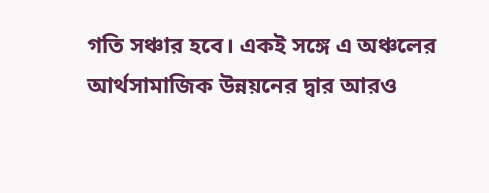গতি সঞ্চার হবে। একই সঙ্গে এ অঞ্চলের আর্থসামাজিক উন্নয়নের দ্বার আরও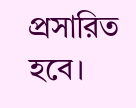প্রসারিত হবে।